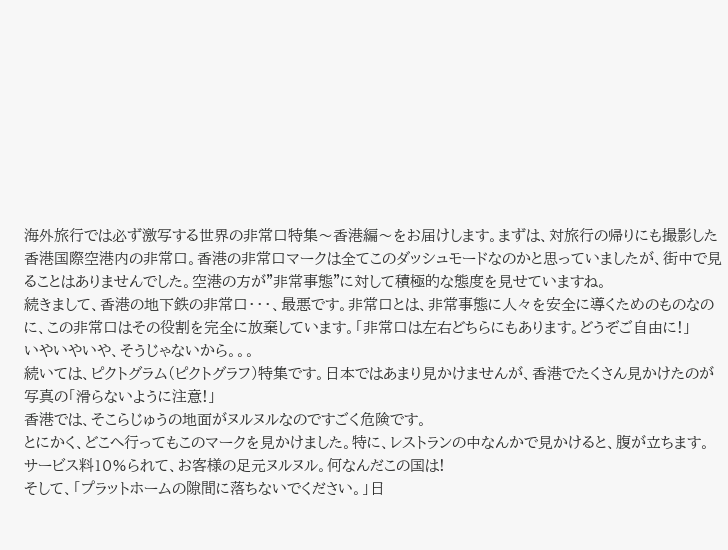海外旅行では必ず激写する世界の非常口特集〜香港編〜をお届けします。まずは、対旅行の帰りにも撮影した香港国際空港内の非常口。香港の非常口マークは全てこのダッシュモードなのかと思っていましたが、街中で見ることはありませんでした。空港の方が"非常事態"に対して積極的な態度を見せていますね。
続きまして、香港の地下鉄の非常口・・・、最悪です。非常口とは、非常事態に人々を安全に導くためのものなのに、この非常口はその役割を完全に放棄しています。「非常口は左右どちらにもあります。どうぞご自由に!」
いやいやいや、そうじゃないから。。。
続いては、ピクトグラム(ピクトグラフ)特集です。日本ではあまり見かけませんが、香港でたくさん見かけたのが写真の「滑らないように注意!」
香港では、そこらじゅうの地面がヌルヌルなのですごく危険です。
とにかく、どこへ行ってもこのマークを見かけました。特に、レストランの中なんかで見かけると、腹が立ちます。サービス料10%られて、お客様の足元ヌルヌル。何なんだこの国は!
そして、「プラットホームの隙間に落ちないでください。」日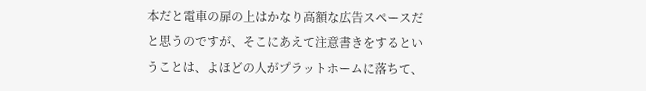本だと電車の扉の上はかなり高額な広告スペースだと思うのですが、そこにあえて注意書きをするということは、よほどの人がプラットホームに落ちて、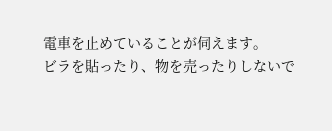電車を止めていることが伺えます。
ビラを貼ったり、物を売ったりしないで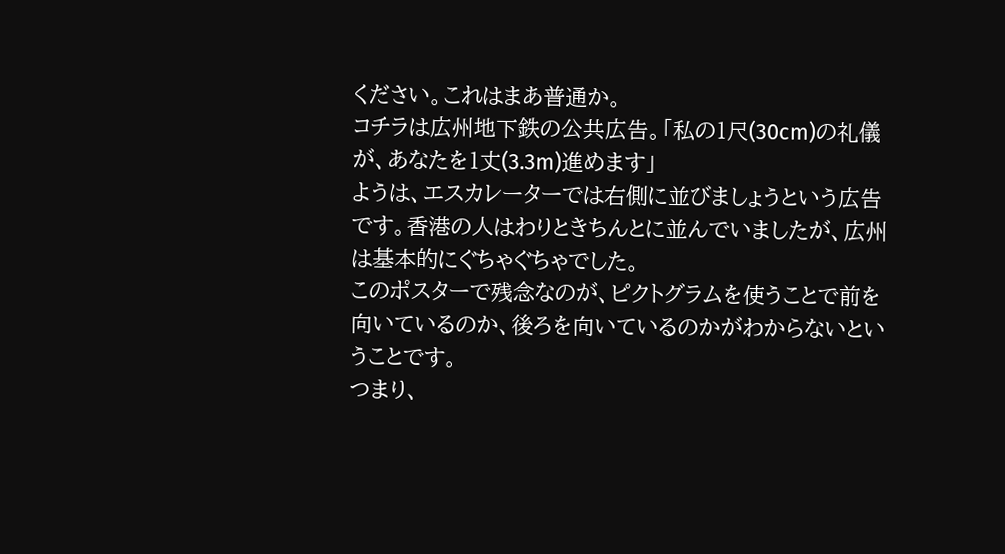ください。これはまあ普通か。
コチラは広州地下鉄の公共広告。「私の1尺(30cm)の礼儀が、あなたを1丈(3.3m)進めます」
ようは、エスカレーターでは右側に並びましょうという広告です。香港の人はわりときちんとに並んでいましたが、広州は基本的にぐちゃぐちゃでした。
このポスターで残念なのが、ピクトグラムを使うことで前を向いているのか、後ろを向いているのかがわからないということです。
つまり、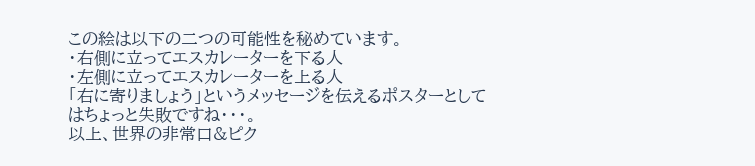この絵は以下の二つの可能性を秘めています。
・右側に立ってエスカレーターを下る人
・左側に立ってエスカレーターを上る人
「右に寄りましょう」というメッセージを伝えるポスターとしてはちょっと失敗ですね・・・。
以上、世界の非常口&ピク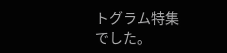トグラム特集でした。